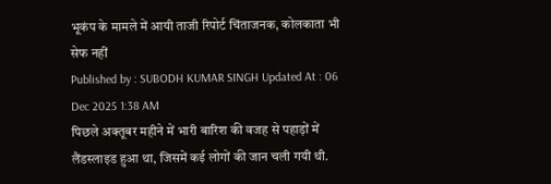भूकंप के मामले में आयी ताजी रिपोर्ट चिंताजनक, कोलकाता भी सेफ नहीं
Published by : SUBODH KUMAR SINGH Updated At : 06 Dec 2025 1:38 AM
पिछले अक्तूबर महीने में भारी बारिश की वजह से पहाड़ों में लैंडस्लाइड हुआ था, जिसमें कई लोगों की जान चली गयी थी.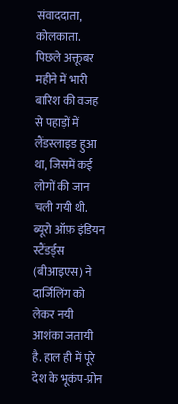संवाददाता, कोलकाता.
पिछले अक्तूबर महीने में भारी बारिश की वजह से पहाड़ों में लैंडस्लाइड हुआ था, जिसमें कई लोगों की जान चली गयी थी. ब्यूरो ऑफ़ इंडियन स्टैंडर्ड्स (बीआइएस) ने दार्जिलिंग को लेकर नयी आशंका जतायी है. हाल ही में पूरे देश के भूकंप-प्रोन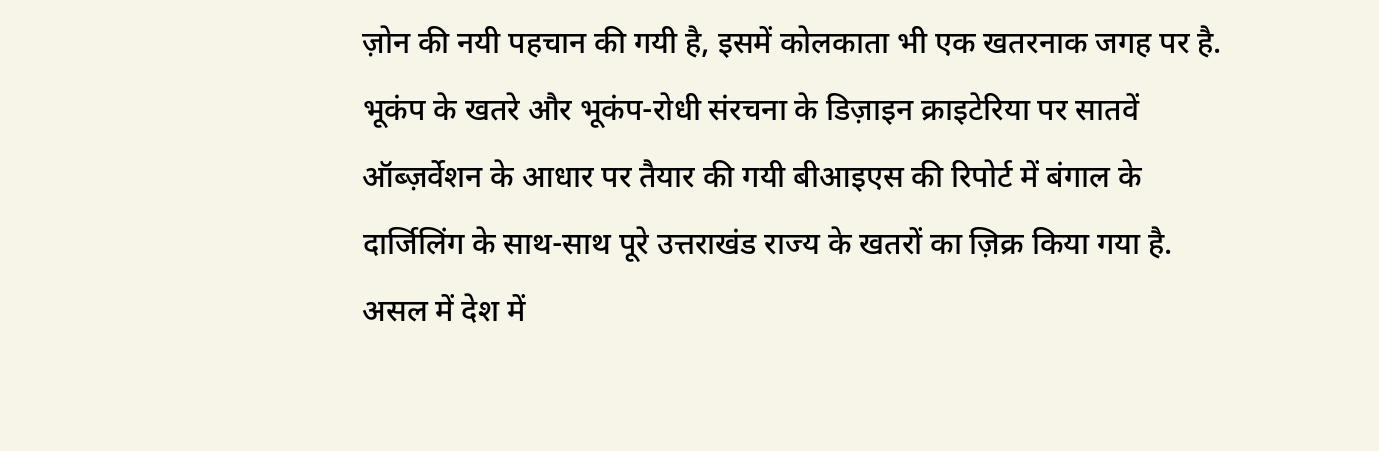ज़ोन की नयी पहचान की गयी है, इसमें कोलकाता भी एक खतरनाक जगह पर है.
भूकंप के खतरे और भूकंप-रोधी संरचना के डिज़ाइन क्राइटेरिया पर सातवें ऑब्ज़र्वेशन के आधार पर तैयार की गयी बीआइएस की रिपोर्ट में बंगाल के दार्जिलिंग के साथ-साथ पूरे उत्तराखंड राज्य के खतरों का ज़िक्र किया गया है. असल में देश में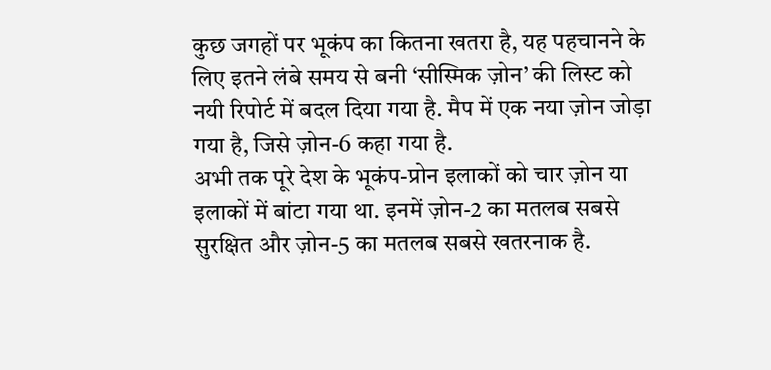कुछ जगहों पर भूकंप का कितना खतरा है, यह पहचानने के लिए इतने लंबे समय से बनी ‘सीस्मिक ज़ोन’ की लिस्ट को नयी रिपोर्ट में बदल दिया गया है. मैप में एक नया ज़ोन जोड़ा गया है, जिसे ज़ोन-6 कहा गया है.
अभी तक पूरे देश के भूकंप-प्रोन इलाकों को चार ज़ोन या इलाकों में बांटा गया था. इनमें ज़ोन-2 का मतलब सबसे सुरक्षित और ज़ोन-5 का मतलब सबसे खतरनाक है.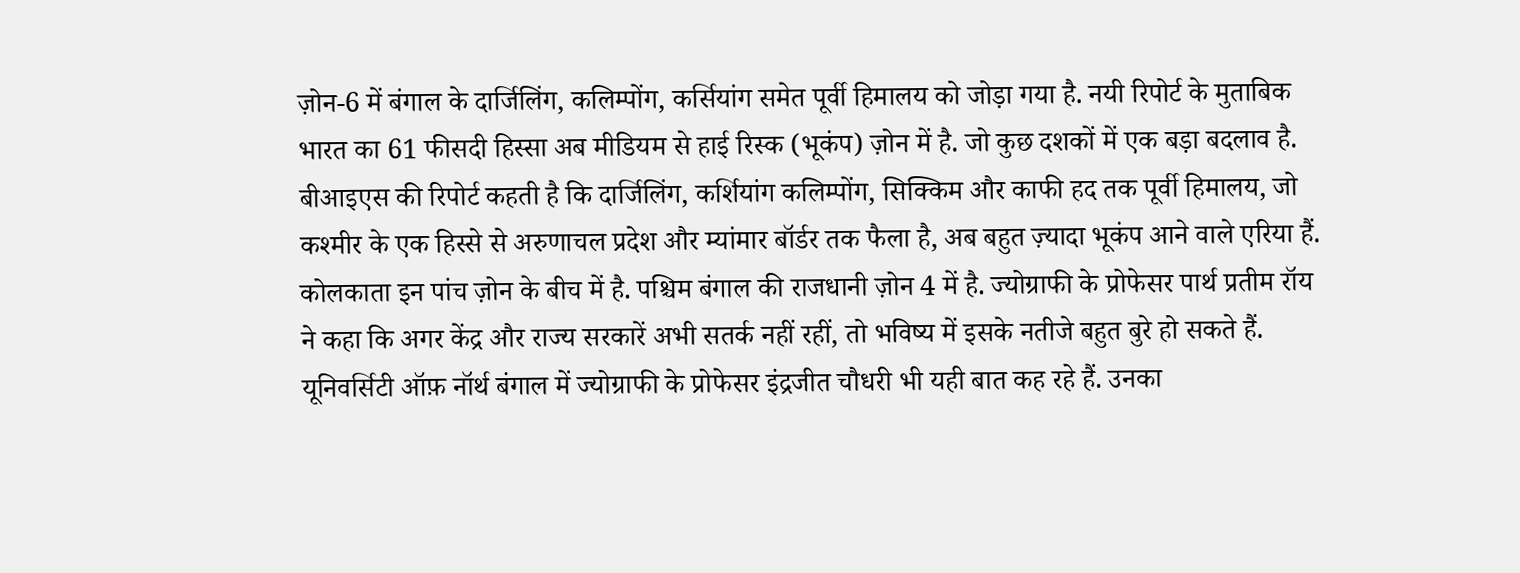ज़ोन-6 में बंगाल के दार्जिलिंग, कलिम्पोंग, कर्सियांग समेत पूर्वी हिमालय को जोड़ा गया है. नयी रिपोर्ट के मुताबिक भारत का 61 फीसदी हिस्सा अब मीडियम से हाई रिस्क (भूकंप) ज़ोन में है. जो कुछ दशकों में एक बड़ा बदलाव है.
बीआइएस की रिपोर्ट कहती है कि दार्जिलिंग, कर्शियांग कलिम्पोंग, सिक्किम और काफी हद तक पूर्वी हिमालय, जो कश्मीर के एक हिस्से से अरुणाचल प्रदेश और म्यांमार बॉर्डर तक फैला है, अब बहुत ज़्यादा भूकंप आने वाले एरिया हैं. कोलकाता इन पांच ज़ोन के बीच में है. पश्चिम बंगाल की राजधानी ज़ोन 4 में है. ज्योग्राफी के प्रोफेसर पार्थ प्रतीम रॉय ने कहा कि अगर केंद्र और राज्य सरकारें अभी सतर्क नहीं रहीं, तो भविष्य में इसके नतीजे बहुत बुरे हो सकते हैं. यूनिवर्सिटी ऑफ़ नॉर्थ बंगाल में ज्योग्राफी के प्रोफेसर इंद्रजीत चौधरी भी यही बात कह रहे हैं. उनका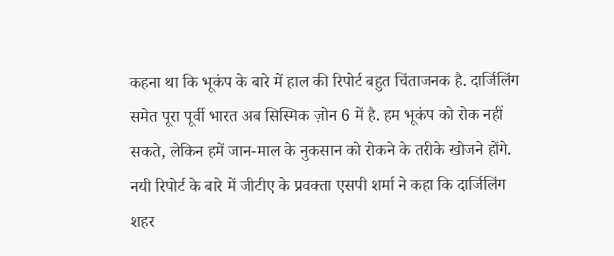कहना था कि भूकंप के बारे में हाल की रिपोर्ट बहुत चिंताजनक है. दार्जिलिंग समेत पूरा पूर्वी भारत अब सिस्मिक ज़ोन 6 में है. हम भूकंप को रोक नहीं सकते, लेकिन हमें जान-माल के नुकसान को रोकने के तरीके खोजने होंगे. नयी रिपोर्ट के बारे में जीटीए के प्रवक्ता एसपी शर्मा ने कहा कि दार्जिलिंग शहर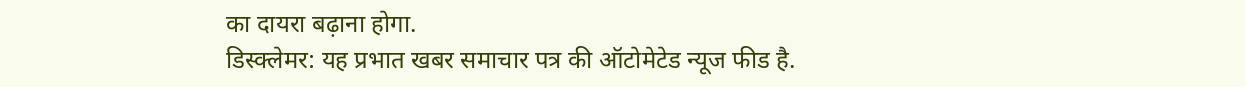का दायरा बढ़ाना होगा.
डिस्क्लेमर: यह प्रभात खबर समाचार पत्र की ऑटोमेटेड न्यूज फीड है.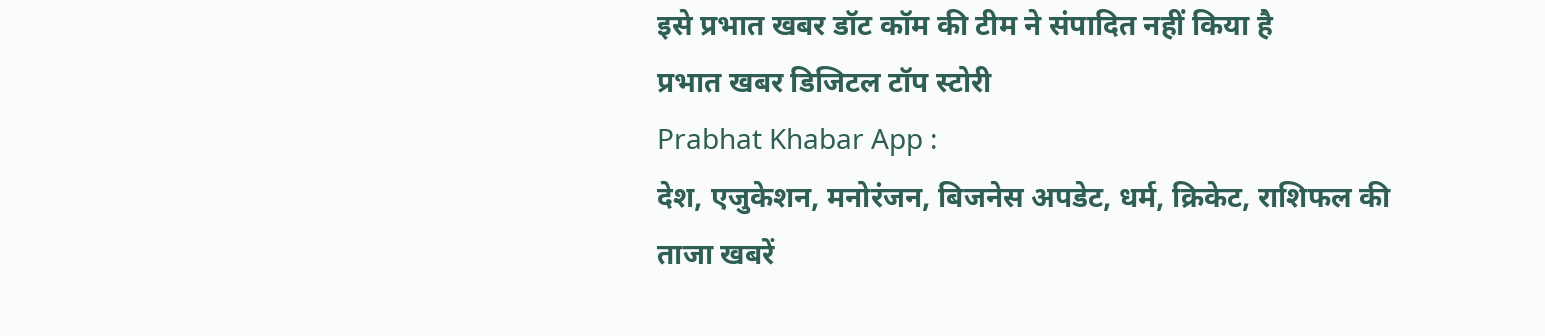इसे प्रभात खबर डॉट कॉम की टीम ने संपादित नहीं किया है
प्रभात खबर डिजिटल टॉप स्टोरी
Prabhat Khabar App :
देश, एजुकेशन, मनोरंजन, बिजनेस अपडेट, धर्म, क्रिकेट, राशिफल की ताजा खबरें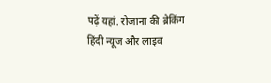पढ़ें यहां. रोजाना की ब्रेकिंग हिंदी न्यूज और लाइव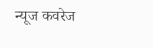न्यूज कवरेज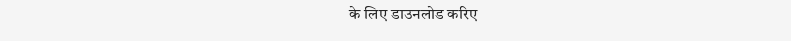के लिए डाउनलोड करिए